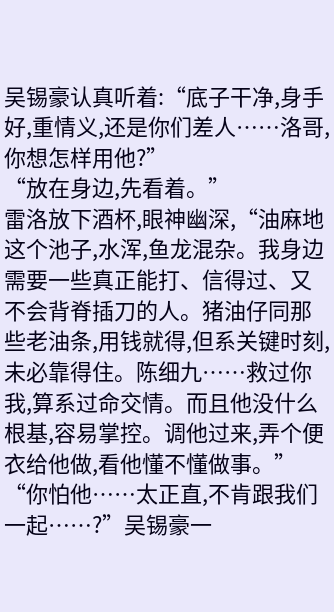吴锡豪认真听着:“底子干净,身手好,重情义,还是你们差人……洛哥,你想怎样用他?”
“放在身边,先看着。”
雷洛放下酒杯,眼神幽深,“油麻地这个池子,水浑,鱼龙混杂。我身边需要一些真正能打、信得过、又不会背脊插刀的人。猪油仔同那些老油条,用钱就得,但系关键时刻,未必靠得住。陈细九……救过你我,算系过命交情。而且他没什么根基,容易掌控。调他过来,弄个便衣给他做,看他懂不懂做事。”
“你怕他……太正直,不肯跟我们一起……?”吴锡豪一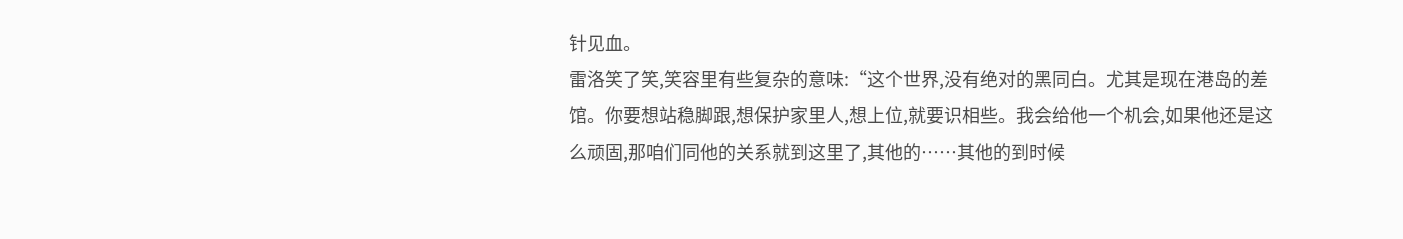针见血。
雷洛笑了笑,笑容里有些复杂的意味:“这个世界,没有绝对的黑同白。尤其是现在港岛的差馆。你要想站稳脚跟,想保护家里人,想上位,就要识相些。我会给他一个机会,如果他还是这么顽固,那咱们同他的关系就到这里了,其他的……其他的到时候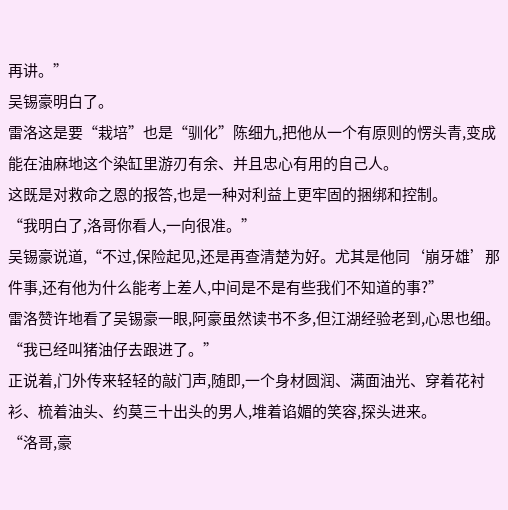再讲。”
吴锡豪明白了。
雷洛这是要“栽培”也是“驯化”陈细九,把他从一个有原则的愣头青,变成能在油麻地这个染缸里游刃有余、并且忠心有用的自己人。
这既是对救命之恩的报答,也是一种对利益上更牢固的捆绑和控制。
“我明白了,洛哥你看人,一向很准。”
吴锡豪说道,“不过,保险起见,还是再查清楚为好。尤其是他同‘崩牙雄’那件事,还有他为什么能考上差人,中间是不是有些我们不知道的事?”
雷洛赞许地看了吴锡豪一眼,阿豪虽然读书不多,但江湖经验老到,心思也细。
“我已经叫猪油仔去跟进了。”
正说着,门外传来轻轻的敲门声,随即,一个身材圆润、满面油光、穿着花衬衫、梳着油头、约莫三十出头的男人,堆着谄媚的笑容,探头进来。
“洛哥,豪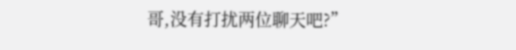哥,没有打扰两位聊天吧?”